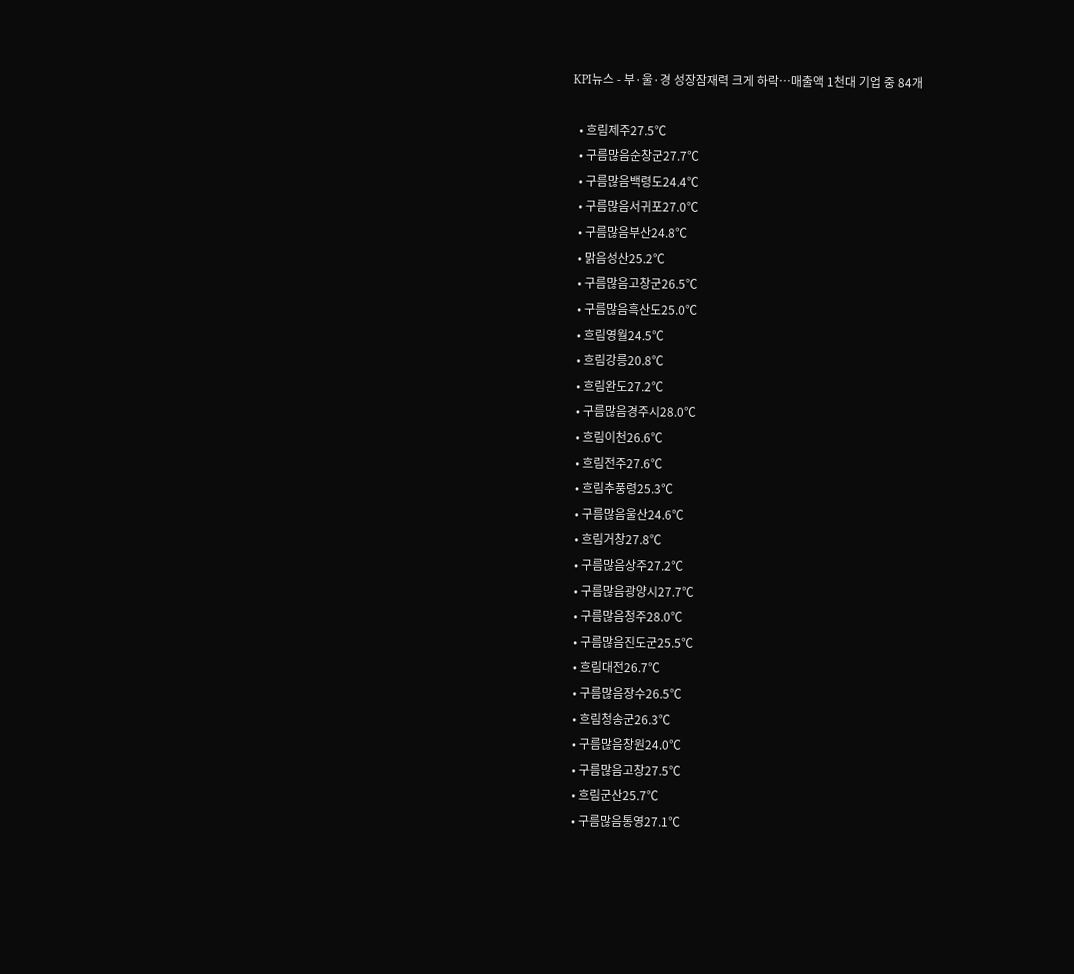KPI뉴스 - 부·울·경 성장잠재력 크게 하락…매출액 1천대 기업 중 84개

  • 흐림제주27.5℃
  • 구름많음순창군27.7℃
  • 구름많음백령도24.4℃
  • 구름많음서귀포27.0℃
  • 구름많음부산24.8℃
  • 맑음성산25.2℃
  • 구름많음고창군26.5℃
  • 구름많음흑산도25.0℃
  • 흐림영월24.5℃
  • 흐림강릉20.8℃
  • 흐림완도27.2℃
  • 구름많음경주시28.0℃
  • 흐림이천26.6℃
  • 흐림전주27.6℃
  • 흐림추풍령25.3℃
  • 구름많음울산24.6℃
  • 흐림거창27.8℃
  • 구름많음상주27.2℃
  • 구름많음광양시27.7℃
  • 구름많음청주28.0℃
  • 구름많음진도군25.5℃
  • 흐림대전26.7℃
  • 구름많음장수26.5℃
  • 흐림청송군26.3℃
  • 구름많음창원24.0℃
  • 구름많음고창27.5℃
  • 흐림군산25.7℃
  • 구름많음통영27.1℃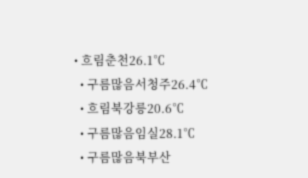• 흐림춘천26.1℃
  • 구름많음서청주26.4℃
  • 흐림북강릉20.6℃
  • 구름많음임실28.1℃
  • 구름많음북부산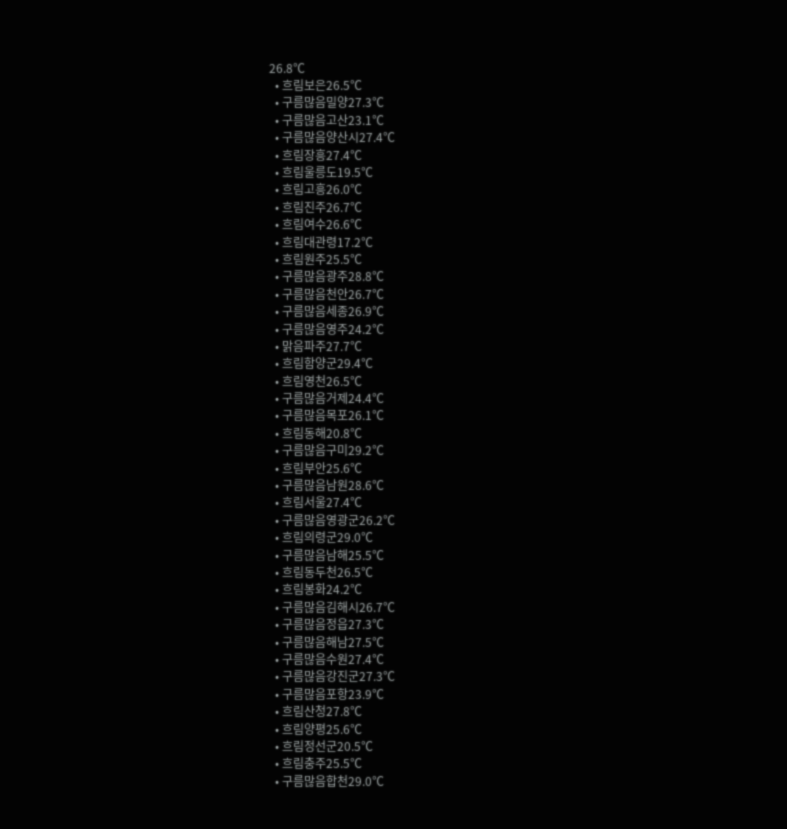26.8℃
  • 흐림보은26.5℃
  • 구름많음밀양27.3℃
  • 구름많음고산23.1℃
  • 구름많음양산시27.4℃
  • 흐림장흥27.4℃
  • 흐림울릉도19.5℃
  • 흐림고흥26.0℃
  • 흐림진주26.7℃
  • 흐림여수26.6℃
  • 흐림대관령17.2℃
  • 흐림원주25.5℃
  • 구름많음광주28.8℃
  • 구름많음천안26.7℃
  • 구름많음세종26.9℃
  • 구름많음영주24.2℃
  • 맑음파주27.7℃
  • 흐림함양군29.4℃
  • 흐림영천26.5℃
  • 구름많음거제24.4℃
  • 구름많음목포26.1℃
  • 흐림동해20.8℃
  • 구름많음구미29.2℃
  • 흐림부안25.6℃
  • 구름많음남원28.6℃
  • 흐림서울27.4℃
  • 구름많음영광군26.2℃
  • 흐림의령군29.0℃
  • 구름많음남해25.5℃
  • 흐림동두천26.5℃
  • 흐림봉화24.2℃
  • 구름많음김해시26.7℃
  • 구름많음정읍27.3℃
  • 구름많음해남27.5℃
  • 구름많음수원27.4℃
  • 구름많음강진군27.3℃
  • 구름많음포항23.9℃
  • 흐림산청27.8℃
  • 흐림양평25.6℃
  • 흐림정선군20.5℃
  • 흐림충주25.5℃
  • 구름많음합천29.0℃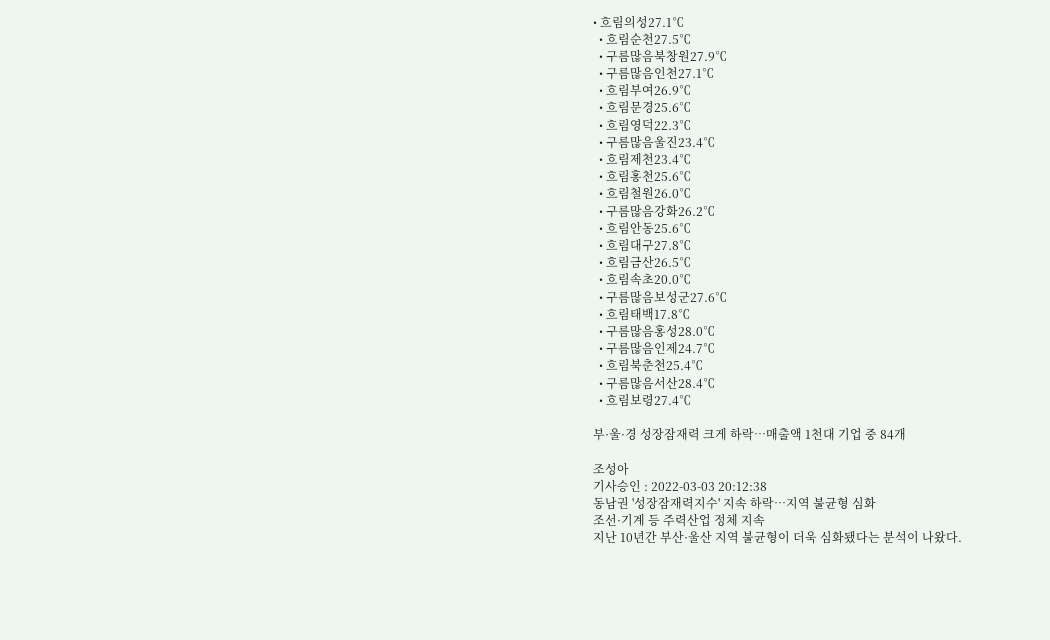• 흐림의성27.1℃
  • 흐림순천27.5℃
  • 구름많음북창원27.9℃
  • 구름많음인천27.1℃
  • 흐림부여26.9℃
  • 흐림문경25.6℃
  • 흐림영덕22.3℃
  • 구름많음울진23.4℃
  • 흐림제천23.4℃
  • 흐림홍천25.6℃
  • 흐림철원26.0℃
  • 구름많음강화26.2℃
  • 흐림안동25.6℃
  • 흐림대구27.8℃
  • 흐림금산26.5℃
  • 흐림속초20.0℃
  • 구름많음보성군27.6℃
  • 흐림태백17.8℃
  • 구름많음홍성28.0℃
  • 구름많음인제24.7℃
  • 흐림북춘천25.4℃
  • 구름많음서산28.4℃
  • 흐림보령27.4℃

부·울·경 성장잠재력 크게 하락…매출액 1천대 기업 중 84개

조성아
기사승인 : 2022-03-03 20:12:38
동남권 '성장잠재력지수' 지속 하락…지역 불균형 심화
조선·기계 등 주력산업 정체 지속
지난 10년간 부산·울산 지역 불균형이 더욱 심화됐다는 분석이 나왔다.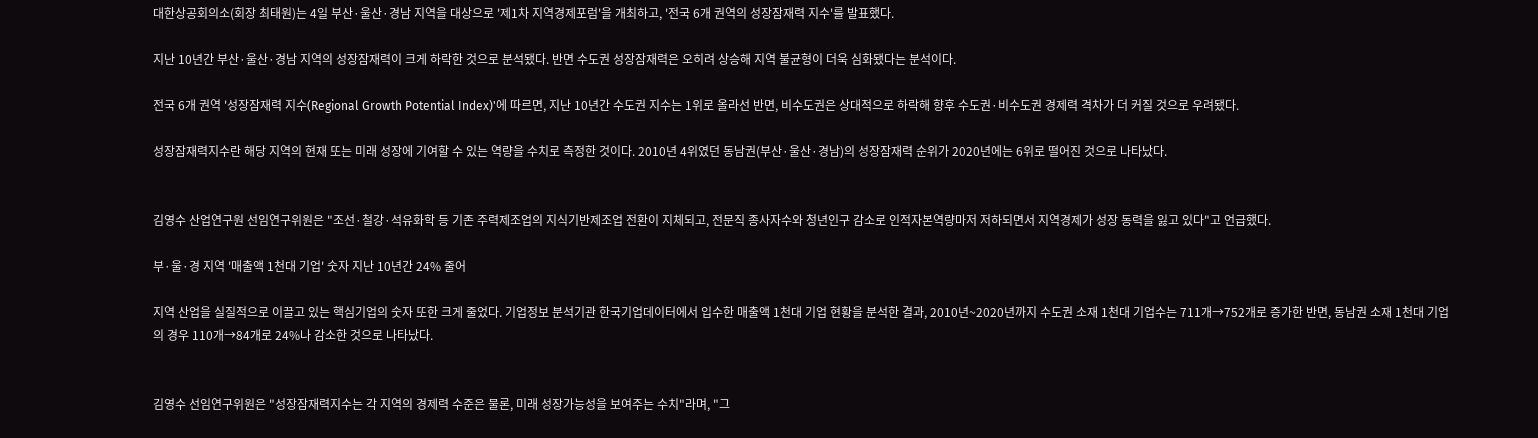대한상공회의소(회장 최태원)는 4일 부산·울산·경남 지역을 대상으로 '제1차 지역경제포럼'을 개최하고, '전국 6개 권역의 성장잠재력 지수'를 발표했다.

지난 10년간 부산·울산·경남 지역의 성장잠재력이 크게 하락한 것으로 분석됐다. 반면 수도권 성장잠재력은 오히려 상승해 지역 불균형이 더욱 심화됐다는 분석이다.

전국 6개 권역 '성장잠재력 지수(Regional Growth Potential Index)'에 따르면, 지난 10년간 수도권 지수는 1위로 올라선 반면, 비수도권은 상대적으로 하락해 향후 수도권·비수도권 경제력 격차가 더 커질 것으로 우려됐다.

성장잠재력지수란 해당 지역의 현재 또는 미래 성장에 기여할 수 있는 역량을 수치로 측정한 것이다. 2010년 4위였던 동남권(부산·울산·경남)의 성장잠재력 순위가 2020년에는 6위로 떨어진 것으로 나타났다.


김영수 산업연구원 선임연구위원은 "조선·철강·석유화학 등 기존 주력제조업의 지식기반제조업 전환이 지체되고, 전문직 종사자수와 청년인구 감소로 인적자본역량마저 저하되면서 지역경제가 성장 동력을 잃고 있다"고 언급했다.

부·울·경 지역 '매출액 1천대 기업' 숫자 지난 10년간 24% 줄어

지역 산업을 실질적으로 이끌고 있는 핵심기업의 숫자 또한 크게 줄었다. 기업정보 분석기관 한국기업데이터에서 입수한 매출액 1천대 기업 현황을 분석한 결과, 2010년~2020년까지 수도권 소재 1천대 기업수는 711개→752개로 증가한 반면, 동남권 소재 1천대 기업의 경우 110개→84개로 24%나 감소한 것으로 나타났다.


김영수 선임연구위원은 "성장잠재력지수는 각 지역의 경제력 수준은 물론, 미래 성장가능성을 보여주는 수치"라며, "그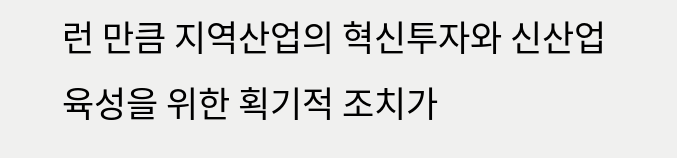런 만큼 지역산업의 혁신투자와 신산업 육성을 위한 획기적 조치가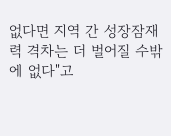없다면 지역 간 성장잠재력 격차는 더 벌어질 수밖에 없다"고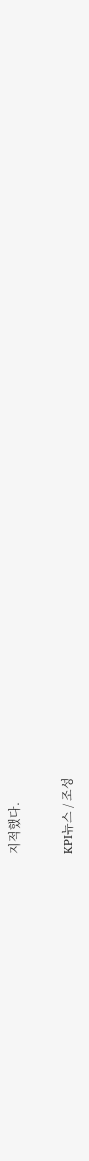지적했다.

KPI뉴스 / 조성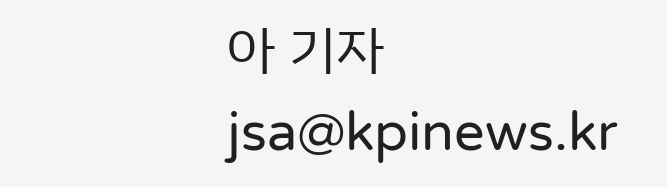아 기자 jsa@kpinews.kr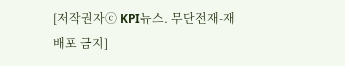[저작권자ⓒ KPI뉴스. 무단전재-재배포 금지]